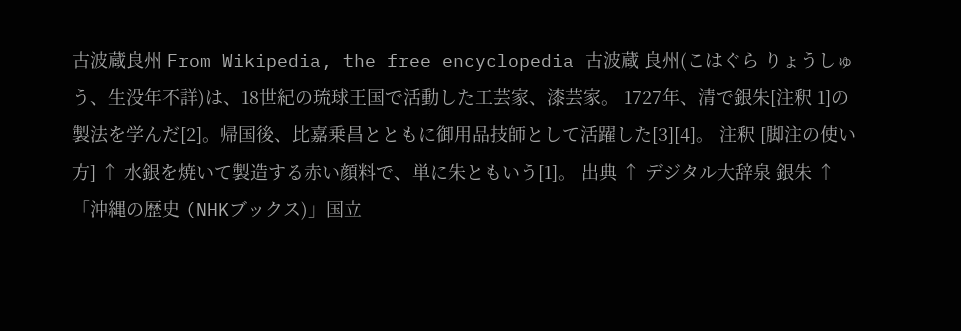古波蔵良州 From Wikipedia, the free encyclopedia 古波蔵 良州(こはぐら りょうしゅう、生没年不詳)は、18世紀の琉球王国で活動した工芸家、漆芸家。 1727年、清で銀朱[注釈 1]の製法を学んだ[2]。帰国後、比嘉乗昌とともに御用品技師として活躍した[3][4]。 注釈 [脚注の使い方] ↑ 水銀を焼いて製造する赤い顔料で、単に朱ともいう[1]。 出典 ↑ デジタル大辞泉 銀朱 ↑ 「沖縄の歴史 (NHKブックス)」国立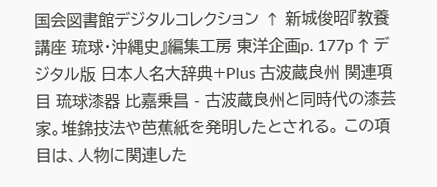国会図書館デジタルコレクション ↑ 新城俊昭『教養講座 琉球・沖縄史』編集工房 東洋企画p. 177p ↑ デジタル版 日本人名大辞典+Plus 古波蔵良州 関連項目 琉球漆器 比嘉乗昌 - 古波蔵良州と同時代の漆芸家。堆錦技法や芭蕉紙を発明したとされる。 この項目は、人物に関連した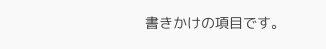書きかけの項目です。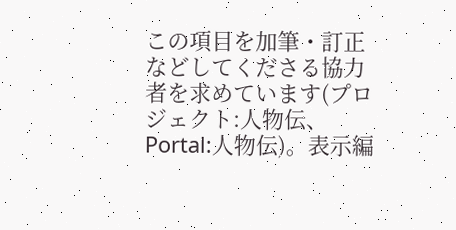この項目を加筆・訂正などしてくださる協力者を求めています(プロジェクト:人物伝、Portal:人物伝)。表示編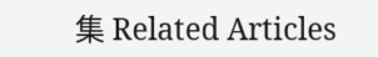集 Related Articles